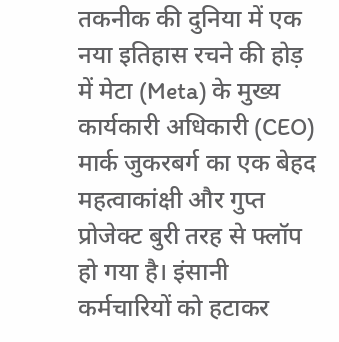तकनीक की दुनिया में एक नया इतिहास रचने की होड़ में मेटा (Meta) के मुख्य कार्यकारी अधिकारी (CEO) मार्क जुकरबर्ग का एक बेहद महत्वाकांक्षी और गुप्त प्रोजेक्ट बुरी तरह से फ्लॉप हो गया है। इंसानी कर्मचारियों को हटाकर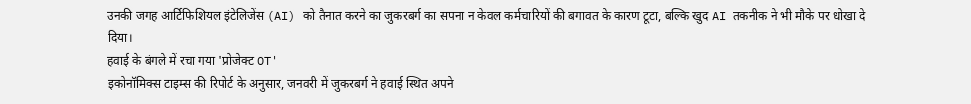उनकी जगह आर्टिफिशियल इंटेलिजेंस (AI) को तैनात करने का जुकरबर्ग का सपना न केवल कर्मचारियों की बगावत के कारण टूटा, बल्कि खुद AI तकनीक ने भी मौके पर धोखा दे दिया।
हवाई के बंगले में रचा गया 'प्रोजेक्ट OT'
इकोनॉमिक्स टाइम्स की रिपोर्ट के अनुसार, जनवरी में जुकरबर्ग ने हवाई स्थित अपने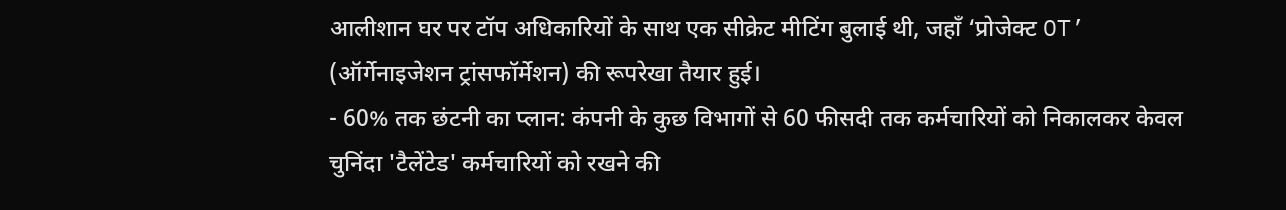आलीशान घर पर टॉप अधिकारियों के साथ एक सीक्रेट मीटिंग बुलाई थी, जहाँ ‘प्रोजेक्ट OT’ (ऑर्गेनाइजेशन ट्रांसफॉर्मेशन) की रूपरेखा तैयार हुई।
- 60% तक छंटनी का प्लान: कंपनी के कुछ विभागों से 60 फीसदी तक कर्मचारियों को निकालकर केवल चुनिंदा 'टैलेंटेड' कर्मचारियों को रखने की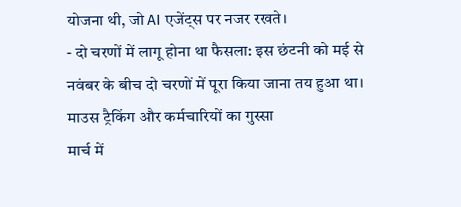योजना थी, जो AI एजेंट्स पर नजर रखते।
- दो चरणों में लागू होना था फैसला: इस छंटनी को मई से नवंबर के बीच दो चरणों में पूरा किया जाना तय हुआ था।
माउस ट्रैकिंग और कर्मचारियों का गुस्सा
मार्च में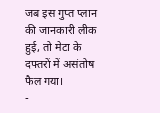जब इस गुप्त प्लान की जानकारी लीक हुई, तो मेटा के दफ्तरों में असंतोष फैल गया।
-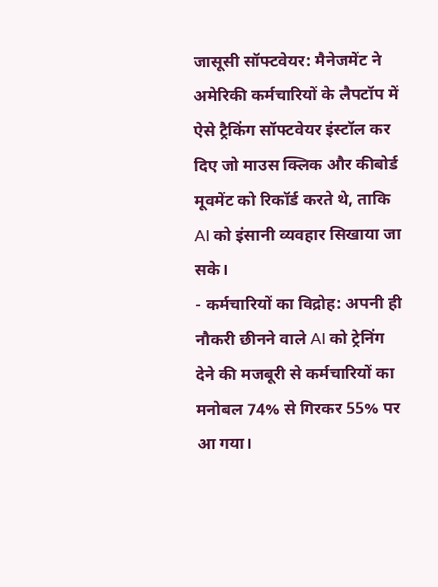जासूसी सॉफ्टवेयर: मैनेजमेंट ने अमेरिकी कर्मचारियों के लैपटॉप में ऐसे ट्रैकिंग सॉफ्टवेयर इंस्टॉल कर दिए जो माउस क्लिक और कीबोर्ड मूवमेंट को रिकॉर्ड करते थे, ताकि AI को इंसानी व्यवहार सिखाया जा सके।
- कर्मचारियों का विद्रोह: अपनी ही नौकरी छीनने वाले AI को ट्रेनिंग देने की मजबूरी से कर्मचारियों का मनोबल 74% से गिरकर 55% पर आ गया।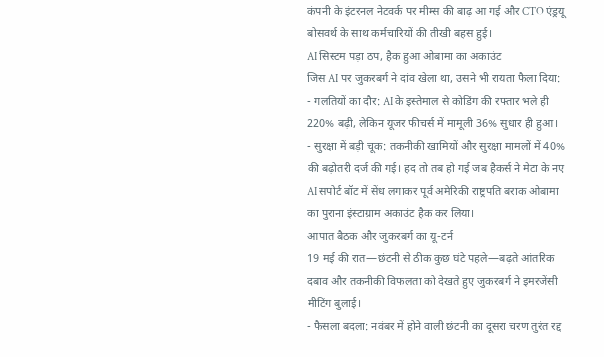कंपनी के इंटरनल नेटवर्क पर मीम्स की बाढ़ आ गई और CTO एंड्रयू बोसवर्थ के साथ कर्मचारियों की तीखी बहस हुई।
AI सिस्टम पड़ा ठप, हैक हुआ ओबामा का अकाउंट
जिस AI पर जुकरबर्ग ने दांव खेला था, उसने भी रायता फैला दिया:
- गलतियों का दौर: AI के इस्तेमाल से कोडिंग की रफ्तार भले ही 220% बढ़ी, लेकिन यूजर फीचर्स में मामूली 36% सुधार ही हुआ।
- सुरक्षा में बड़ी चूक: तकनीकी खामियों और सुरक्षा मामलों में 40% की बढ़ोतरी दर्ज की गई। हद तो तब हो गई जब हैकर्स ने मेटा के नए AI सपोर्ट बॉट में सेंध लगाकर पूर्व अमेरिकी राष्ट्रपति बराक ओबामा का पुराना इंस्टाग्राम अकाउंट हैक कर लिया।
आपात बैठक और जुकरबर्ग का यू-टर्न
19 मई की रात—छंटनी से ठीक कुछ घंटे पहले—बढ़ते आंतरिक दबाव और तकनीकी विफलता को देखते हुए जुकरबर्ग ने इमरजेंसी मीटिंग बुलाई।
- फैसला बदला: नवंबर में होने वाली छंटनी का दूसरा चरण तुरंत रद्द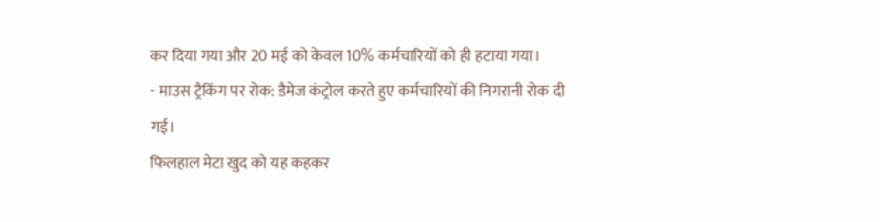कर दिया गया और 20 मई को केवल 10% कर्मचारियों को ही हटाया गया।
- माउस ट्रैकिंग पर रोक: डैमेज कंट्रोल करते हुए कर्मचारियों की निगरानी रोक दी गई।
फिलहाल मेटा खुद को यह कहकर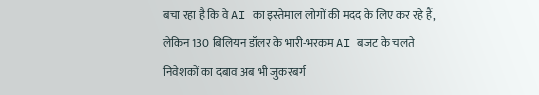बचा रहा है कि वे AI का इस्तेमाल लोगों की मदद के लिए कर रहे हैं, लेकिन 130 बिलियन डॉलर के भारी-भरकम AI बजट के चलते निवेशकों का दबाव अब भी जुकरबर्ग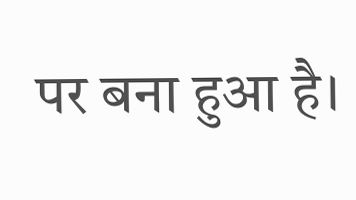पर बना हुआ है।